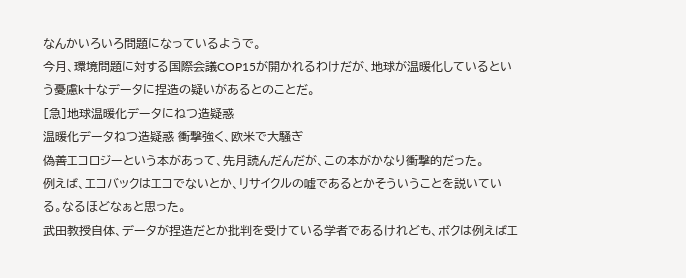なんかいろいろ問題になっているようで。
今月、環境問題に対する国際会議COP15が開かれるわけだが、地球が温暖化しているという憂慮k十なデータに捏造の疑いがあるとのことだ。
[急]地球温暖化データにねつ造疑惑
温暖化データねつ造疑惑 衝撃強く、欧米で大騒ぎ
偽善エコロジーという本があって、先月読んだんだが、この本がかなり衝撃的だった。
例えば、エコバックはエコでないとか、リサイクルの嘘であるとかそういうことを説いている。なるほどなぁと思った。
武田教授自体、データが捏造だとか批判を受けている学者であるけれども、ボクは例えばエ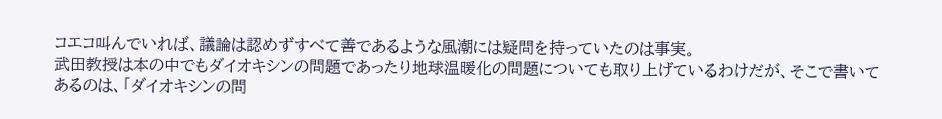コエコ叫んでいれば、議論は認めずすべて善であるような風潮には疑問を持っていたのは事実。
武田教授は本の中でもダイオキシンの問題であったり地球温暖化の問題についても取り上げているわけだが、そこで書いてあるのは、「ダイオキシンの問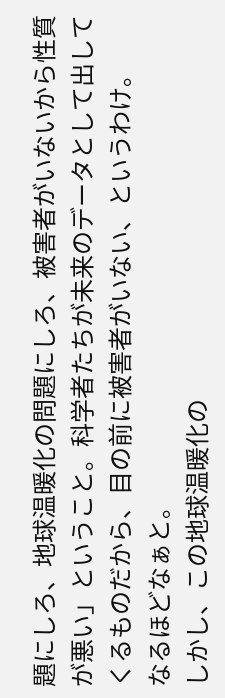題にしろ、地球温暖化の問題にしろ、被害者がいないから性質が悪い」ということ。科学者たちが未来のデータとして出してくるものだから、目の前に被害者がいない、というわけ。
なるほどなぁと。
しかし、この地球温暖化の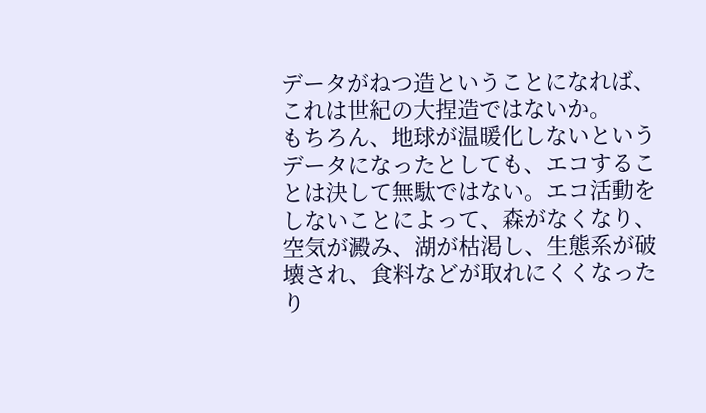データがねつ造ということになれば、これは世紀の大捏造ではないか。
もちろん、地球が温暖化しないというデータになったとしても、エコすることは決して無駄ではない。エコ活動をしないことによって、森がなくなり、空気が澱み、湖が枯渇し、生態系が破壊され、食料などが取れにくくなったり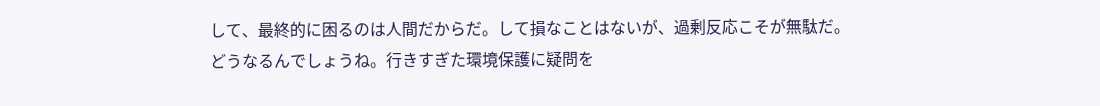して、最終的に困るのは人間だからだ。して損なことはないが、過剰反応こそが無駄だ。
どうなるんでしょうね。行きすぎた環境保護に疑問を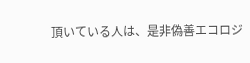頂いている人は、是非偽善エコロジ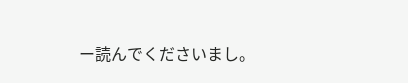ー読んでくださいまし。